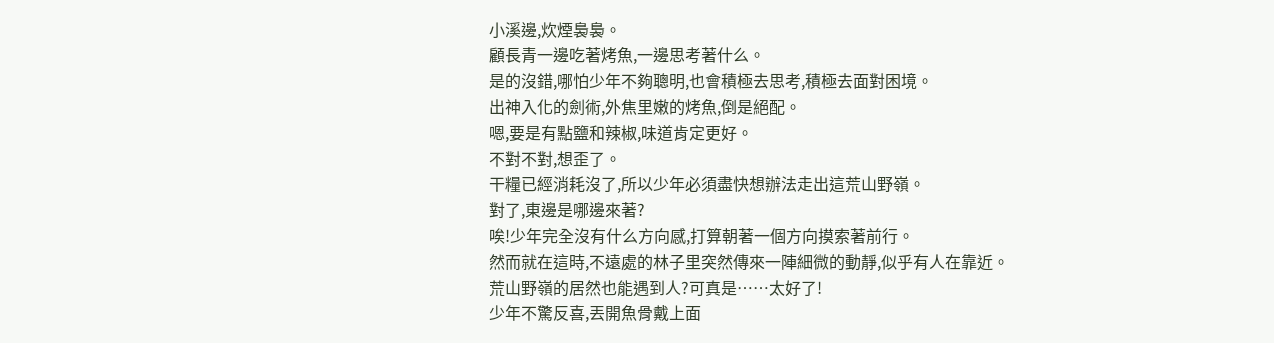小溪邊,炊煙裊裊。
顧長青一邊吃著烤魚,一邊思考著什么。
是的沒錯,哪怕少年不夠聰明,也會積極去思考,積極去面對困境。
出神入化的劍術,外焦里嫩的烤魚,倒是絕配。
嗯,要是有點鹽和辣椒,味道肯定更好。
不對不對,想歪了。
干糧已經消耗沒了,所以少年必須盡快想辦法走出這荒山野嶺。
對了,東邊是哪邊來著?
唉!少年完全沒有什么方向感,打算朝著一個方向摸索著前行。
然而就在這時,不遠處的林子里突然傳來一陣細微的動靜,似乎有人在靠近。
荒山野嶺的居然也能遇到人?可真是……太好了!
少年不驚反喜,丟開魚骨戴上面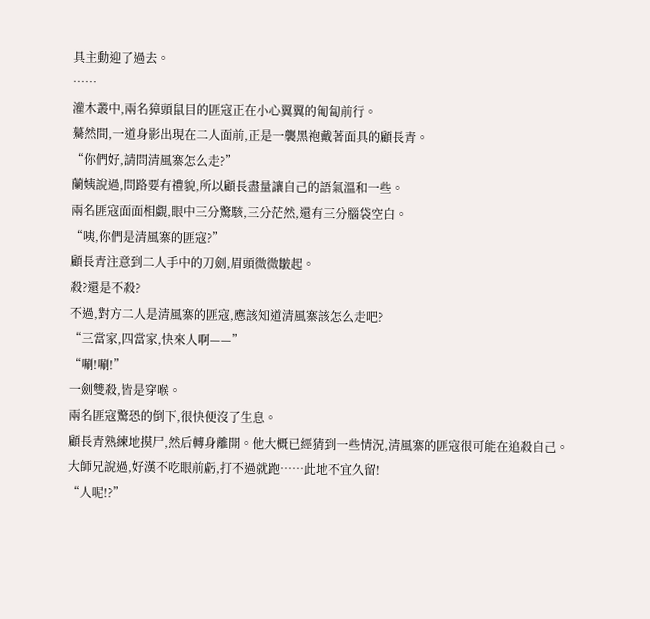具主動迎了過去。
……
灌木叢中,兩名獐頭鼠目的匪寇正在小心翼翼的匍匐前行。
驀然間,一道身影出現在二人面前,正是一襲黑袍戴著面具的顧長青。
“你們好,請問清風寨怎么走?”
蘭姨說過,問路要有禮貌,所以顧長盡量讓自己的語氣溫和一些。
兩名匪寇面面相覷,眼中三分驚駭,三分茫然,還有三分腦袋空白。
“咦,你們是清風寨的匪寇?”
顧長青注意到二人手中的刀劍,眉頭微微皺起。
殺?還是不殺?
不過,對方二人是清風寨的匪寇,應該知道清風寨該怎么走吧?
“三當家,四當家,快來人啊——”
“唰!唰!”
一劍雙殺,皆是穿喉。
兩名匪寇驚恐的倒下,很快便沒了生息。
顧長青熟練地摸尸,然后轉身離開。他大概已經猜到一些情況,清風寨的匪寇很可能在追殺自己。
大師兄說過,好漢不吃眼前虧,打不過就跑……此地不宜久留!
“人呢!?”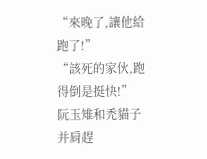“來晚了,讓他給跑了!”
“該死的家伙,跑得倒是挺快!”
阮玉雉和禿貓子并肩趕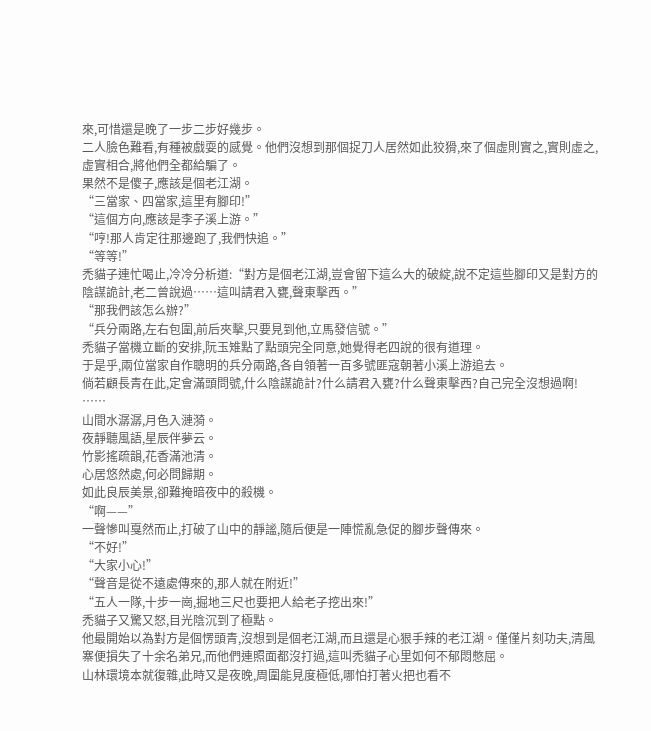來,可惜還是晚了一步二步好幾步。
二人臉色難看,有種被戲耍的感覺。他們沒想到那個捉刀人居然如此狡猾,來了個虛則實之,實則虛之,虛實相合,將他們全都給騙了。
果然不是傻子,應該是個老江湖。
“三當家、四當家,這里有腳印!”
“這個方向,應該是李子溪上游。”
“哼!那人肯定往那邊跑了,我們快追。”
“等等!”
禿貓子連忙喝止,冷冷分析道:“對方是個老江湖,豈會留下這么大的破綻,說不定這些腳印又是對方的陰謀詭計,老二曾說過……這叫請君入甕,聲東擊西。”
“那我們該怎么辦?”
“兵分兩路,左右包圍,前后夾擊,只要見到他,立馬發信號。”
禿貓子當機立斷的安排,阮玉雉點了點頭完全同意,她覺得老四說的很有道理。
于是乎,兩位當家自作聰明的兵分兩路,各自領著一百多號匪寇朝著小溪上游追去。
倘若顧長青在此,定會滿頭問號,什么陰謀詭計?什么請君入甕?什么聲東擊西?自己完全沒想過啊!
……
山間水潺潺,月色入漣漪。
夜靜聽風語,星辰伴夢云。
竹影搖疏韻,花香滿池清。
心居悠然處,何必問歸期。
如此良辰美景,卻難掩暗夜中的殺機。
“啊——”
一聲慘叫戛然而止,打破了山中的靜謐,隨后便是一陣慌亂急促的腳步聲傳來。
“不好!”
“大家小心!”
“聲音是從不遠處傳來的,那人就在附近!”
“五人一隊,十步一崗,掘地三尺也要把人給老子挖出來!”
禿貓子又驚又怒,目光陰沉到了極點。
他最開始以為對方是個愣頭青,沒想到是個老江湖,而且還是心狠手辣的老江湖。僅僅片刻功夫,清風寨便損失了十余名弟兄,而他們連照面都沒打過,這叫禿貓子心里如何不郁悶憋屈。
山林環境本就復雜,此時又是夜晚,周圍能見度極低,哪怕打著火把也看不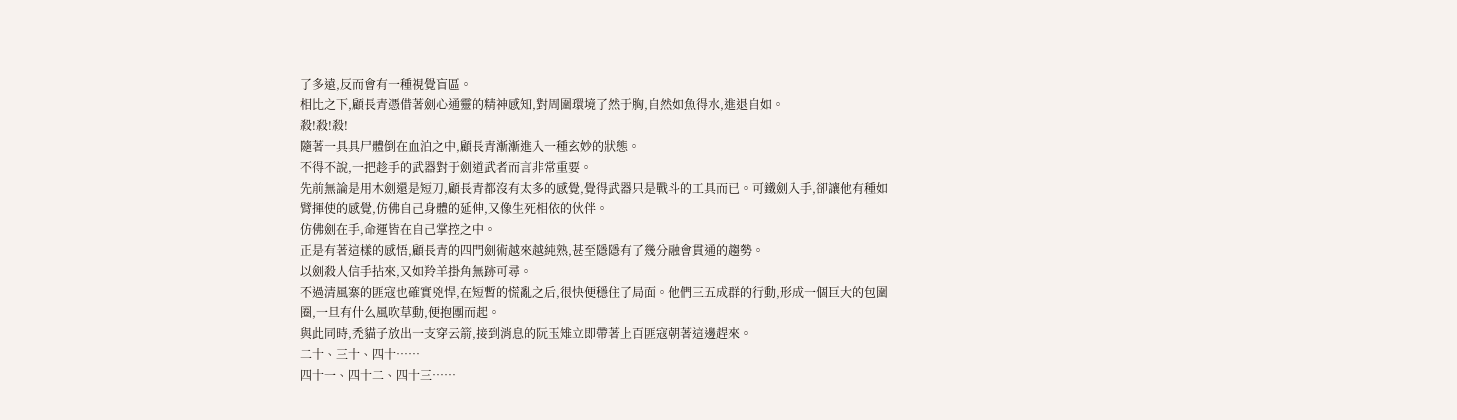了多遠,反而會有一種視覺盲區。
相比之下,顧長青憑借著劍心通靈的精神感知,對周圍環境了然于胸,自然如魚得水,進退自如。
殺!殺!殺!
隨著一具具尸體倒在血泊之中,顧長青漸漸進入一種玄妙的狀態。
不得不說,一把趁手的武器對于劍道武者而言非常重要。
先前無論是用木劍還是短刀,顧長青都沒有太多的感覺,覺得武器只是戰斗的工具而已。可鐵劍入手,卻讓他有種如臂揮使的感覺,仿佛自己身體的延伸,又像生死相依的伙伴。
仿佛劍在手,命運皆在自己掌控之中。
正是有著這樣的感悟,顧長青的四門劍術越來越純熟,甚至隱隱有了幾分融會貫通的趨勢。
以劍殺人信手拈來,又如羚羊掛角無跡可尋。
不過清風寨的匪寇也確實兇悍,在短暫的慌亂之后,很快便穩住了局面。他們三五成群的行動,形成一個巨大的包圍圈,一旦有什么風吹草動,便抱團而起。
與此同時,禿貓子放出一支穿云箭,接到消息的阮玉雉立即帶著上百匪寇朝著這邊趕來。
二十、三十、四十……
四十一、四十二、四十三……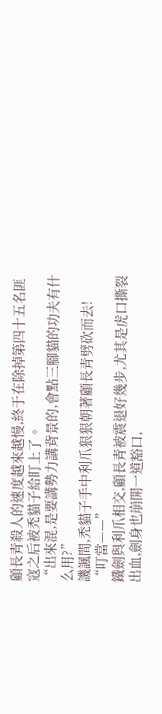顧長青殺人的速度越來越慢,終于在除掉第四十五名匪寇之后被禿貓子給盯上了。
“出來混,是要講勢力講背景的,會點三腳貓的功夫有什么用?”
譏諷間,禿貓子手中利爪狠狠朝著顧長青劈砍而去!
“叮當——”
鐵劍與利爪相交,顧長青被震退好幾步,尤其是虎口撕裂出血,劍身也崩開一道豁口,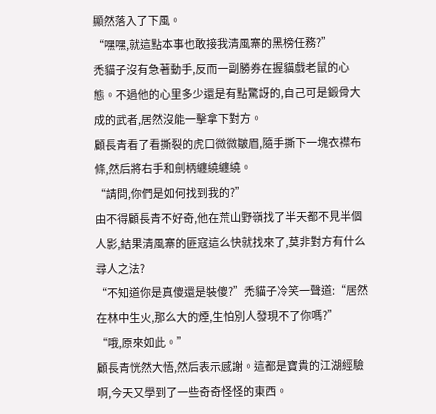顯然落入了下風。
“嘿嘿,就這點本事也敢接我清風寨的黑榜任務?”
禿貓子沒有急著動手,反而一副勝券在握貓戲老鼠的心態。不過他的心里多少還是有點驚訝的,自己可是鍛骨大成的武者,居然沒能一擊拿下對方。
顧長青看了看撕裂的虎口微微皺眉,隨手撕下一塊衣襟布條,然后將右手和劍柄纏繞纏繞。
“請問,你們是如何找到我的?”
由不得顧長青不好奇,他在荒山野嶺找了半天都不見半個人影,結果清風寨的匪寇這么快就找來了,莫非對方有什么尋人之法?
“不知道你是真傻還是裝傻?”禿貓子冷笑一聲道:“居然在林中生火,那么大的煙,生怕別人發現不了你嗎?”
“哦,原來如此。”
顧長青恍然大悟,然后表示感謝。這都是寶貴的江湖經驗啊,今天又學到了一些奇奇怪怪的東西。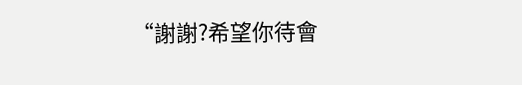“謝謝?希望你待會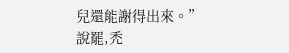兒還能謝得出來。”
說罷,禿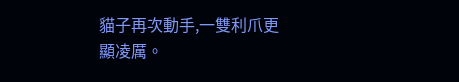貓子再次動手,一雙利爪更顯凌厲。